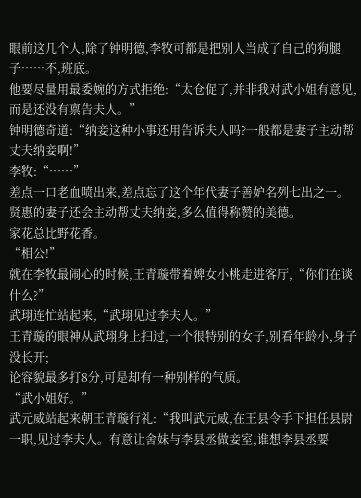眼前这几个人,除了钟明德,李牧可都是把别人当成了自己的狗腿子……不,班底。
他要尽量用最委婉的方式拒绝:“太仓促了,并非我对武小姐有意见,而是还没有禀告夫人。”
钟明德奇道:“纳妾这种小事还用告诉夫人吗?一般都是妻子主动帮丈夫纳妾啊!”
李牧:“……”
差点一口老血喷出来,差点忘了这个年代妻子善妒名列七出之一。
贤惠的妻子还会主动帮丈夫纳妾,多么值得称赞的美德。
家花总比野花香。
“相公!”
就在李牧最闹心的时候,王青璇带着婢女小桃走进客厅,“你们在谈什么?”
武珝连忙站起来,“武珝见过李夫人。”
王青璇的眼神从武珝身上扫过,一个很特别的女子,别看年龄小,身子没长开;
论容貌最多打8分,可是却有一种别样的气质。
“武小姐好。”
武元威站起来朝王青璇行礼:“我叫武元威,在王县令手下担任县尉一职,见过李夫人。有意让舍妹与李县丞做妾室,谁想李县丞要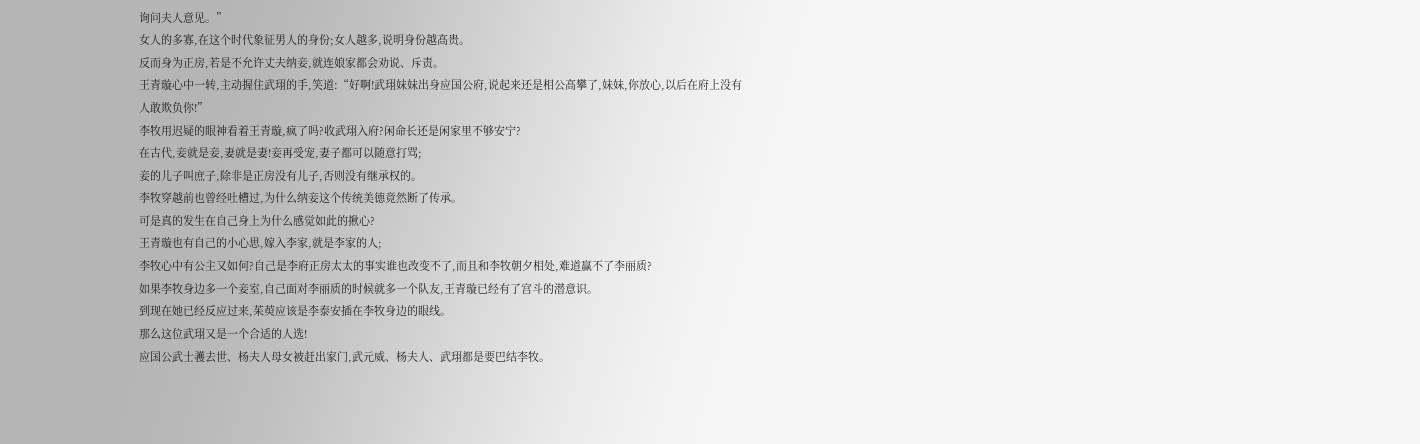询问夫人意见。”
女人的多寡,在这个时代象征男人的身份;女人越多,说明身份越高贵。
反而身为正房,若是不允许丈夫纳妾,就连娘家都会劝说、斥责。
王青璇心中一转,主动握住武珝的手,笑道:“好啊!武珝妹妹出身应国公府,说起来还是相公高攀了,妹妹,你放心,以后在府上没有人敢欺负你!”
李牧用迟疑的眼神看着王青璇,疯了吗?收武珝入府?闲命长还是闲家里不够安宁?
在古代,妾就是妾,妻就是妻!妾再受宠,妻子都可以随意打骂;
妾的儿子叫庶子,除非是正房没有儿子,否则没有继承权的。
李牧穿越前也曾经吐槽过,为什么纳妾这个传统美德竟然断了传承。
可是真的发生在自己身上为什么感觉如此的揪心?
王青璇也有自己的小心思,嫁入李家,就是李家的人;
李牧心中有公主又如何?自己是李府正房太太的事实谁也改变不了,而且和李牧朝夕相处,难道赢不了李丽质?
如果李牧身边多一个妾室,自己面对李丽质的时候就多一个队友,王青璇已经有了宫斗的潜意识。
到现在她已经反应过来,茱萸应该是李泰安插在李牧身边的眼线。
那么这位武珝又是一个合适的人选!
应国公武士彟去世、杨夫人母女被赶出家门,武元威、杨夫人、武珝都是要巴结李牧。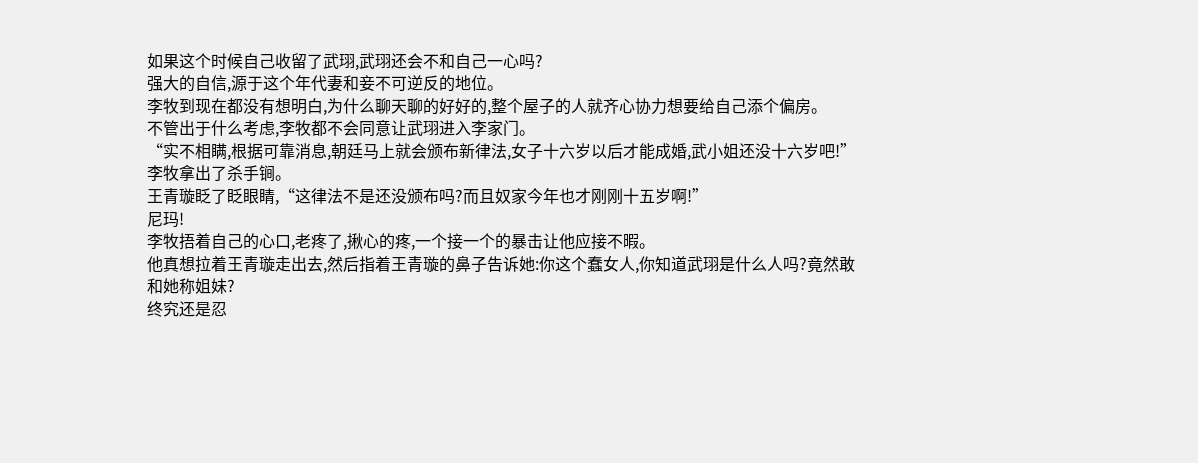如果这个时候自己收留了武珝,武珝还会不和自己一心吗?
强大的自信,源于这个年代妻和妾不可逆反的地位。
李牧到现在都没有想明白,为什么聊天聊的好好的,整个屋子的人就齐心协力想要给自己添个偏房。
不管出于什么考虑,李牧都不会同意让武珝进入李家门。
“实不相瞒,根据可靠消息,朝廷马上就会颁布新律法,女子十六岁以后才能成婚,武小姐还没十六岁吧!”
李牧拿出了杀手锏。
王青璇眨了眨眼睛,“这律法不是还没颁布吗?而且奴家今年也才刚刚十五岁啊!”
尼玛!
李牧捂着自己的心口,老疼了,揪心的疼,一个接一个的暴击让他应接不暇。
他真想拉着王青璇走出去,然后指着王青璇的鼻子告诉她:你这个蠢女人,你知道武珝是什么人吗?竟然敢和她称姐妹?
终究还是忍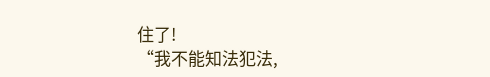住了!
“我不能知法犯法,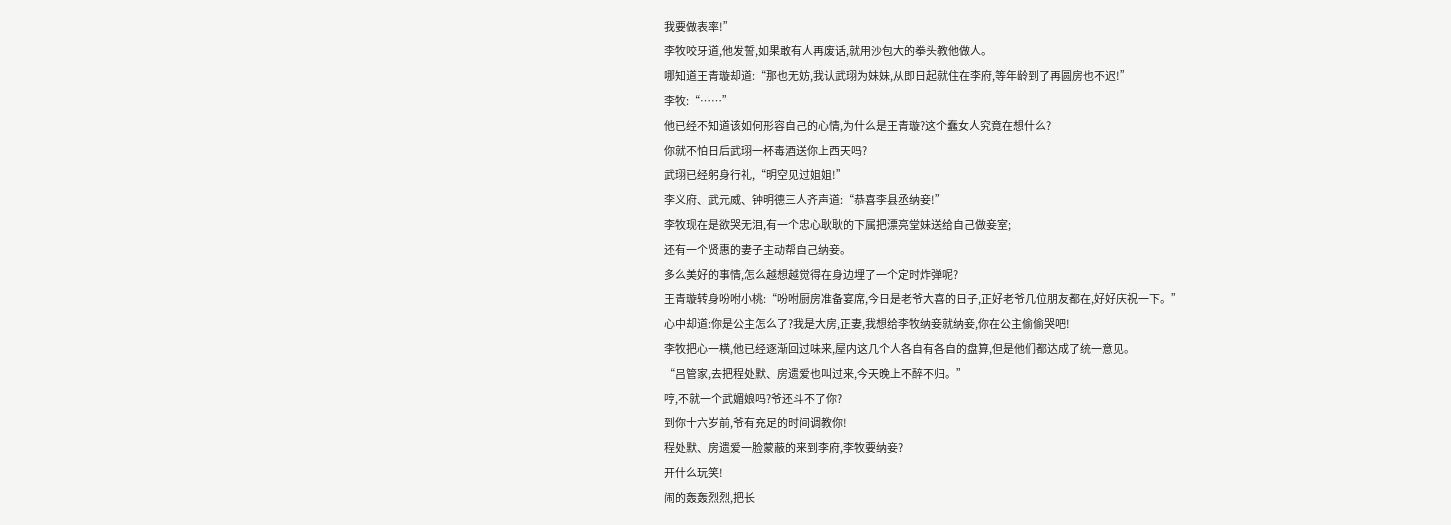我要做表率!”
李牧咬牙道,他发誓,如果敢有人再废话,就用沙包大的拳头教他做人。
哪知道王青璇却道:“那也无妨,我认武珝为妹妹,从即日起就住在李府,等年龄到了再圆房也不迟!”
李牧:“……”
他已经不知道该如何形容自己的心情,为什么是王青璇?这个蠢女人究竟在想什么?
你就不怕日后武珝一杯毒酒送你上西天吗?
武珝已经躬身行礼,“明空见过姐姐!”
李义府、武元威、钟明德三人齐声道:“恭喜李县丞纳妾!”
李牧现在是欲哭无泪,有一个忠心耿耿的下属把漂亮堂妹送给自己做妾室;
还有一个贤惠的妻子主动帮自己纳妾。
多么美好的事情,怎么越想越觉得在身边埋了一个定时炸弹呢?
王青璇转身吩咐小桃:“吩咐厨房准备宴席,今日是老爷大喜的日子,正好老爷几位朋友都在,好好庆祝一下。”
心中却道:你是公主怎么了?我是大房,正妻,我想给李牧纳妾就纳妾,你在公主偷偷哭吧!
李牧把心一横,他已经逐渐回过味来,屋内这几个人各自有各自的盘算,但是他们都达成了统一意见。
“吕管家,去把程处默、房遗爱也叫过来,今天晚上不醉不归。”
哼,不就一个武媚娘吗?爷还斗不了你?
到你十六岁前,爷有充足的时间调教你!
程处默、房遗爱一脸蒙蔽的来到李府,李牧要纳妾?
开什么玩笑!
闹的轰轰烈烈,把长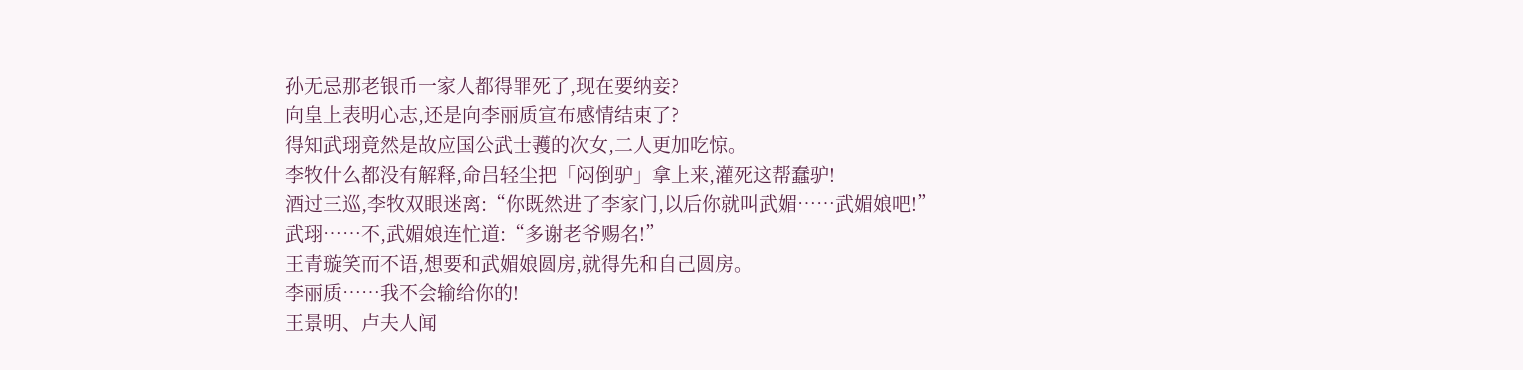孙无忌那老银币一家人都得罪死了,现在要纳妾?
向皇上表明心志,还是向李丽质宣布感情结束了?
得知武珝竟然是故应国公武士彟的次女,二人更加吃惊。
李牧什么都没有解释,命吕轻尘把「闷倒驴」拿上来,灌死这帮蠢驴!
酒过三巡,李牧双眼迷离:“你既然进了李家门,以后你就叫武媚……武媚娘吧!”
武珝……不,武媚娘连忙道:“多谢老爷赐名!”
王青璇笑而不语,想要和武媚娘圆房,就得先和自己圆房。
李丽质……我不会输给你的!
王景明、卢夫人闻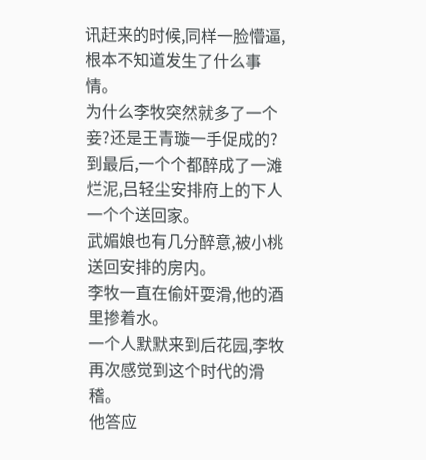讯赶来的时候,同样一脸懵逼,根本不知道发生了什么事情。
为什么李牧突然就多了一个妾?还是王青璇一手促成的?
到最后,一个个都醉成了一滩烂泥,吕轻尘安排府上的下人一个个送回家。
武媚娘也有几分醉意,被小桃送回安排的房内。
李牧一直在偷奸耍滑,他的酒里掺着水。
一个人默默来到后花园,李牧再次感觉到这个时代的滑稽。
他答应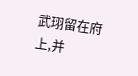武珝留在府上,并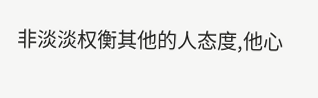非淡淡权衡其他的人态度,他心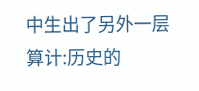中生出了另外一层算计:历史的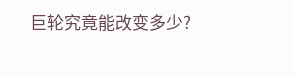巨轮究竟能改变多少?